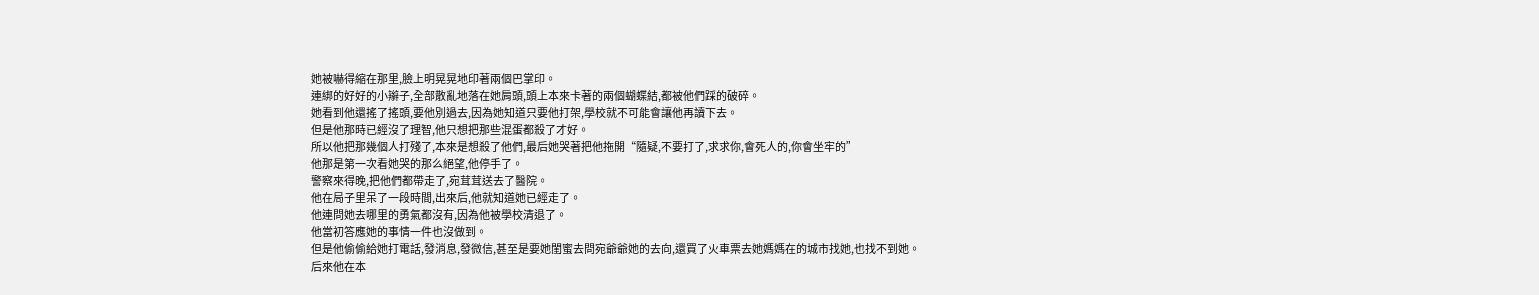她被嚇得縮在那里,臉上明晃晃地印著兩個巴掌印。
連綁的好好的小辮子,全部散亂地落在她肩頭,頭上本來卡著的兩個蝴蝶結,都被他們踩的破碎。
她看到他還搖了搖頭,要他別過去,因為她知道只要他打架,學校就不可能會讓他再讀下去。
但是他那時已經沒了理智,他只想把那些混蛋都殺了才好。
所以他把那幾個人打殘了,本來是想殺了他們,最后她哭著把他拖開“隨疑,不要打了,求求你,會死人的,你會坐牢的”
他那是第一次看她哭的那么絕望,他停手了。
警察來得晚,把他們都帶走了,宛茸茸送去了醫院。
他在局子里呆了一段時間,出來后,他就知道她已經走了。
他連問她去哪里的勇氣都沒有,因為他被學校清退了。
他當初答應她的事情一件也沒做到。
但是他偷偷給她打電話,發消息,發微信,甚至是要她閨蜜去問宛爺爺她的去向,還買了火車票去她媽媽在的城市找她,也找不到她。
后來他在本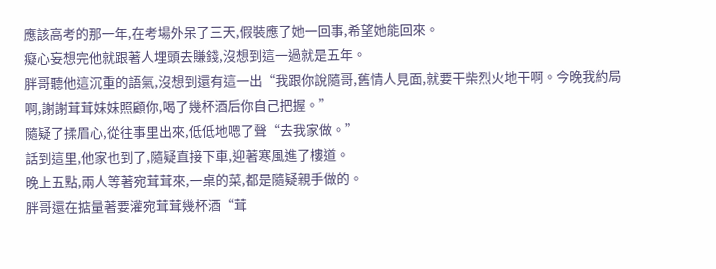應該高考的那一年,在考場外呆了三天,假裝應了她一回事,希望她能回來。
癡心妄想完他就跟著人埋頭去賺錢,沒想到這一過就是五年。
胖哥聽他這沉重的語氣,沒想到還有這一出“我跟你說隨哥,舊情人見面,就要干柴烈火地干啊。今晚我約局啊,謝謝茸茸妹妹照顧你,喝了幾杯酒后你自己把握。”
隨疑了揉眉心,從往事里出來,低低地嗯了聲“去我家做。”
話到這里,他家也到了,隨疑直接下車,迎著寒風進了樓道。
晚上五點,兩人等著宛茸茸來,一桌的菜,都是隨疑親手做的。
胖哥還在掂量著要灌宛茸茸幾杯酒“茸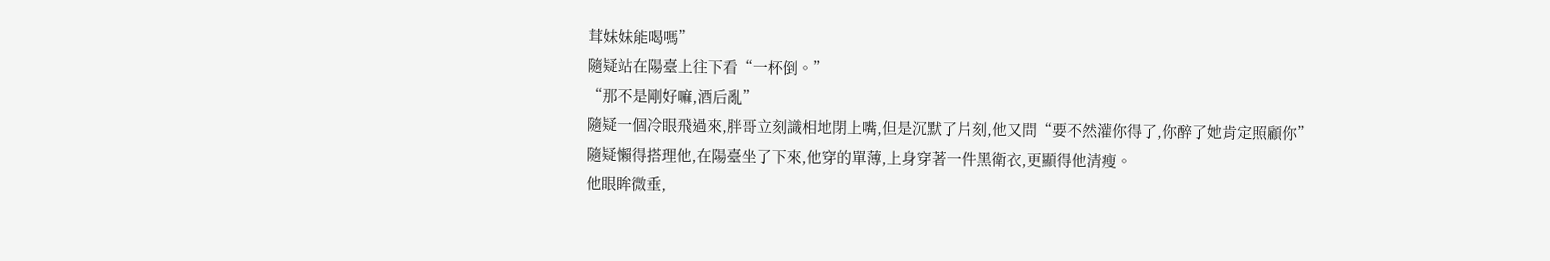茸妹妹能喝嗎”
隨疑站在陽臺上往下看“一杯倒。”
“那不是剛好嘛,酒后亂”
隨疑一個冷眼飛過來,胖哥立刻識相地閉上嘴,但是沉默了片刻,他又問“要不然灌你得了,你醉了她肯定照顧你”
隨疑懶得搭理他,在陽臺坐了下來,他穿的單薄,上身穿著一件黑衛衣,更顯得他清瘦。
他眼眸微垂,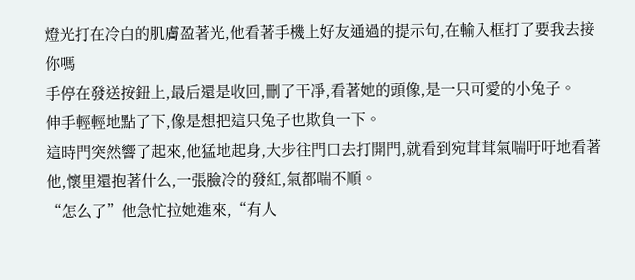燈光打在冷白的肌膚盈著光,他看著手機上好友通過的提示句,在輸入框打了要我去接你嗎
手停在發送按鈕上,最后還是收回,刪了干凈,看著她的頭像,是一只可愛的小兔子。
伸手輕輕地點了下,像是想把這只兔子也欺負一下。
這時門突然響了起來,他猛地起身,大步往門口去打開門,就看到宛茸茸氣喘吁吁地看著他,懷里還抱著什么,一張臉冷的發紅,氣都喘不順。
“怎么了”他急忙拉她進來,“有人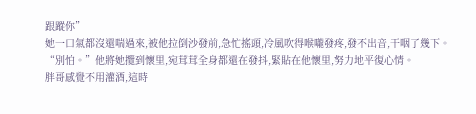跟蹤你”
她一口氣都沒還喘過來,被他拉倒沙發前,急忙搖頭,冷風吹得喉嚨發疼,發不出音,干咽了幾下。
“別怕。”他將她攬到懷里,宛茸茸全身都還在發抖,緊貼在他懷里,努力地平復心情。
胖哥感覺不用灌酒,這時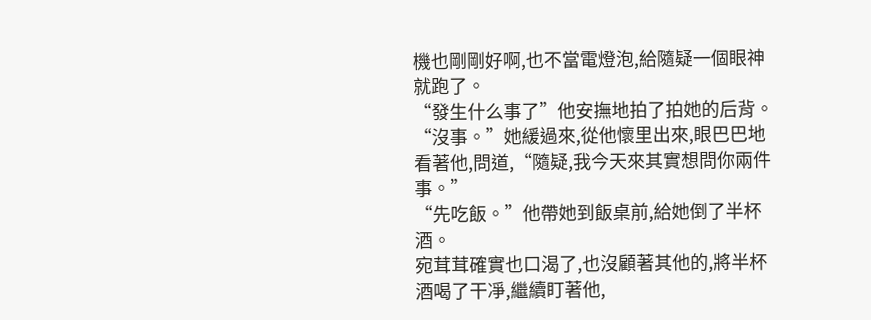機也剛剛好啊,也不當電燈泡,給隨疑一個眼神就跑了。
“發生什么事了”他安撫地拍了拍她的后背。
“沒事。”她緩過來,從他懷里出來,眼巴巴地看著他,問道,“隨疑,我今天來其實想問你兩件事。”
“先吃飯。”他帶她到飯桌前,給她倒了半杯酒。
宛茸茸確實也口渴了,也沒顧著其他的,將半杯酒喝了干凈,繼續盯著他,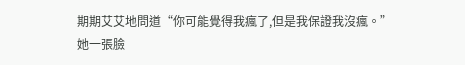期期艾艾地問道“你可能覺得我瘋了,但是我保證我沒瘋。”
她一張臉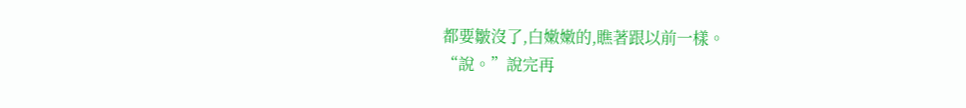都要皺沒了,白嫩嫩的,瞧著跟以前一樣。
“說。”說完再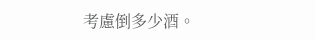考慮倒多少酒。